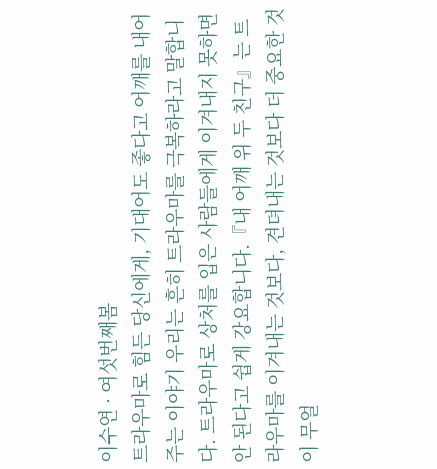이수연 · 여섯번째봄
트라우마로 힘든 당신에게, 기대어도 좋다고 어깨를 내어 주는 이야기 우리는 흔히 트라우마를 극복하라고 말합니다. 트라우마로 상처를 입은 사람들에게 이겨내지 못하면 안 된다고 쉽게 강요합니다.『내 어깨 위 두 친구』는 트라우마를 이겨내는 것보다, 견뎌내는 것보다 더 중요한 것이 무얼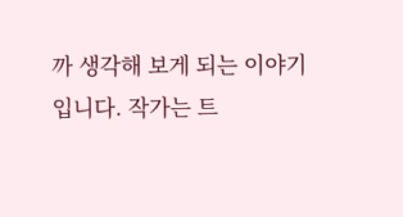까 생각해 보게 되는 이야기입니다. 작가는 트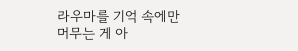라우마를 기억 속에만 머무는 게 아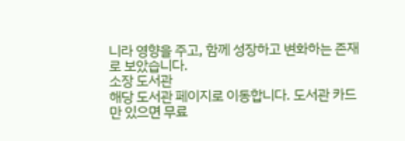니라 영향을 주고, 함께 성장하고 변화하는 존재로 보았습니다.
소장 도서관
해당 도서관 페이지로 이동합니다. 도서관 카드만 있으면 무료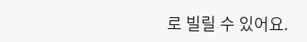로 빌릴 수 있어요.